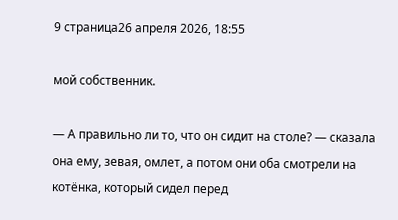9 страница26 апреля 2026, 18:55

мой собственник.

— А правильно ли то, что он сидит на столе? — сказала она ему, зевая, омлет, а потом они оба смотрели на котёнка, который сидел перед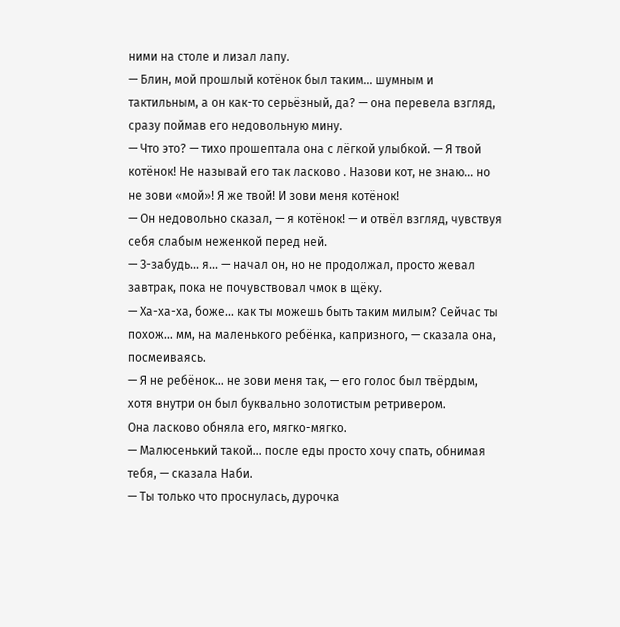ними на столе и лизал лапу.
— Блин, мой прошлый котёнок был таким... шумным и тактильным, а он как-то серьёзный, да? — она перевела взгляд, сразу поймав его недовольную мину.
— Что это? — тихо прошептала она с лёгкой улыбкой. — Я твой котёнок! Не называй его так ласково . Назови кот, не знаю... но не зови «мой»! Я же твой! И зови меня котёнок!
— Он недовольно сказал, — я котёнок! — и отвёл взгляд, чувствуя себя слабым неженкой перед ней.
— З-забудь... я... — начал он, но не продолжал, просто жевал завтрак, пока не почувствовал чмок в щёку.
— Ха-ха-ха, боже... как ты можешь быть таким милым? Сейчас ты похож... мм, на маленького ребёнка, капризного, — сказала она, посмеиваясь.
— Я не ребёнок... не зови меня так, — его голос был твёрдым, хотя внутри он был буквально золотистым ретривером.
Она ласково обняла его, мягко-мягко.
— Малюсенький такой... после еды просто хочу спать, обнимая тебя, — сказала Наби.
— Ты только что проснулась, дурочка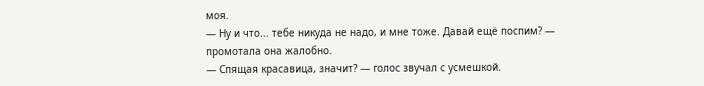моя.
— Ну и что... тебе никуда не надо, и мне тоже. Давай ещё поспим? — промотала она жалобно.
— Спящая красавица, значит? — голос звучал с усмешкой.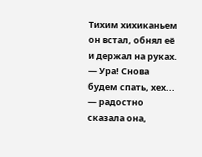Тихим хихиканьем он встал, обнял её и держал на руках.
— Ура! Снова будем спать, хех... — радостно сказала она,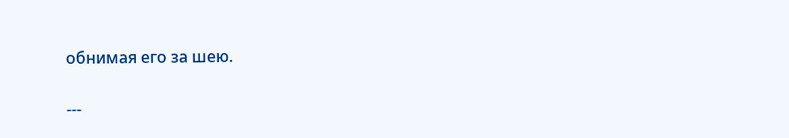обнимая его за шею.

---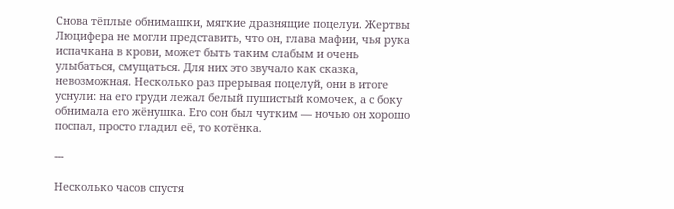Снова тёплые обнимашки, мягкие дразнящие поцелуи. Жертвы Люцифера не могли представить, что он, глава мафии, чья рука испачкана в крови, может быть таким слабым и очень улыбаться, смущаться. Для них это звучало как сказка, невозможная. Несколько раз прерывая поцелуй, они в итоге уснули: на его груди лежал белый пушистый комочек, а с боку обнимала его жёнушка. Его сон был чутким — ночью он хорошо поспал, просто гладил её, то котёнка.

---

Несколько часов спустя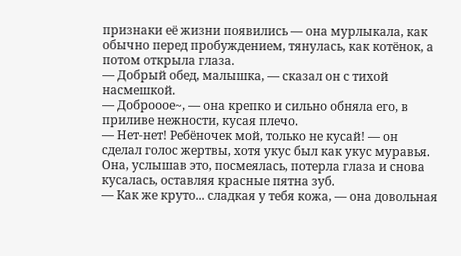признаки её жизни появились — она мурлыкала, как обычно перед пробуждением, тянулась, как котёнок, а потом открыла глаза.
— Добрый обед, малышка, — сказал он с тихой насмешкой.
— Доброоое~, — она крепко и сильно обняла его, в приливе нежности, кусая плечо.
— Нет-нет! Ребёночек мой, только не кусай! — он сделал голос жертвы, хотя укус был как укус муравья. Она, услышав это, посмеялась, потерла глаза и снова кусалась, оставляя красные пятна зуб.
— Как же круто... сладкая у тебя кожа, — она довольная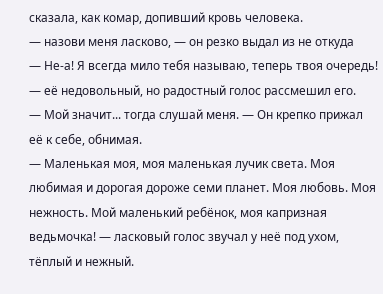сказала, как комар, допивший кровь человека.
— назови меня ласково, — он резко выдал из не откуда
— Не-а! Я всегда мило тебя называю, теперь твоя очередь! — её недовольный, но радостный голос рассмешил его.
— Мой значит... тогда слушай меня. — Он крепко прижал её к себе, обнимая.
— Маленькая моя, моя маленькая лучик света. Моя любимая и дорогая дороже семи планет. Моя любовь. Моя нежность. Мой маленький ребёнок, моя капризная ведьмочка! — ласковый голос звучал у неё под ухом, тёплый и нежный.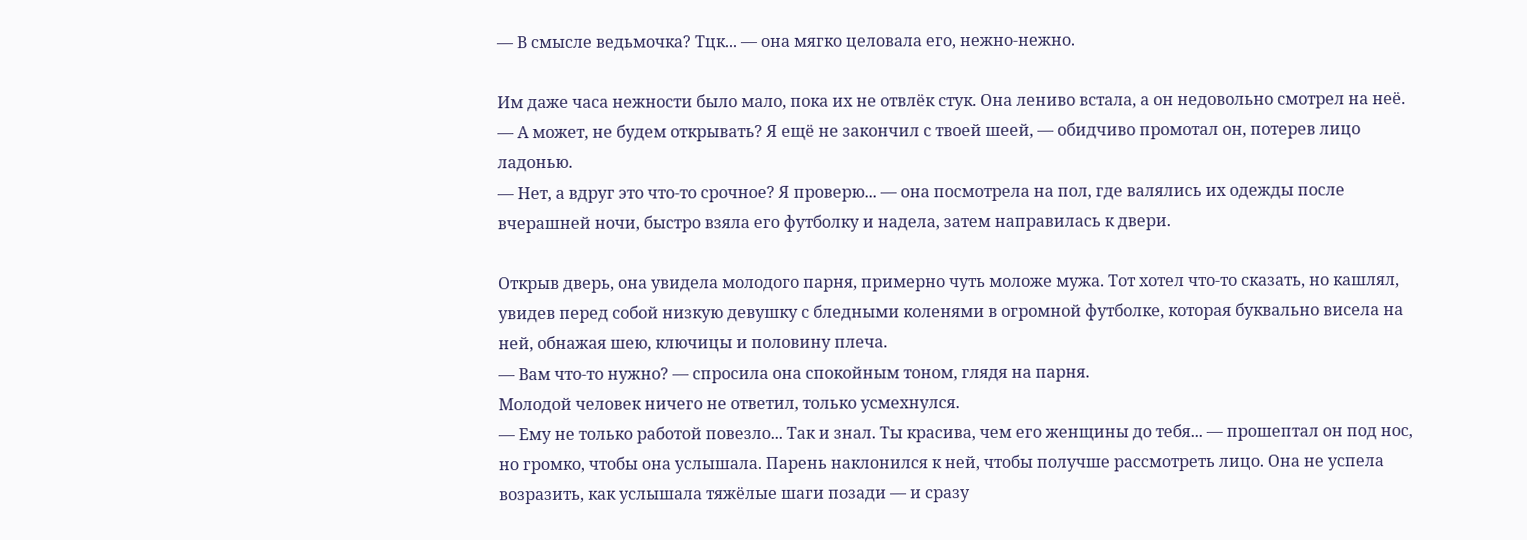— В смысле ведьмочка? Тцк... — она мягко целовала его, нежно-нежно.

Им даже часа нежности было мало, пока их не отвлёк стук. Она лениво встала, а он недовольно смотрел на неё.
— А может, не будем открывать? Я ещё не закончил с твоей шеей, — обидчиво промотал он, потерев лицо ладонью.
— Нет, а вдруг это что-то срочное? Я проверю... — она посмотрела на пол, где валялись их одежды после вчерашней ночи, быстро взяла его футболку и надела, затем направилась к двери.

Открыв дверь, она увидела молодого парня, примерно чуть моложе мужа. Тот хотел что-то сказать, но кашлял, увидев перед собой низкую девушку с бледными коленями в огромной футболке, которая буквально висела на ней, обнажая шею, ключицы и половину плеча.
— Вам что-то нужно? — спросила она спокойным тоном, глядя на парня.
Молодой человек ничего не ответил, только усмехнулся.
— Ему не только работой повезло... Так и знал. Ты красива, чем его женщины до тебя... — прошептал он под нос, но громко, чтобы она услышала. Парень наклонился к ней, чтобы получше рассмотреть лицо. Она не успела возразить, как услышала тяжёлые шаги позади — и сразу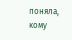поняла, кому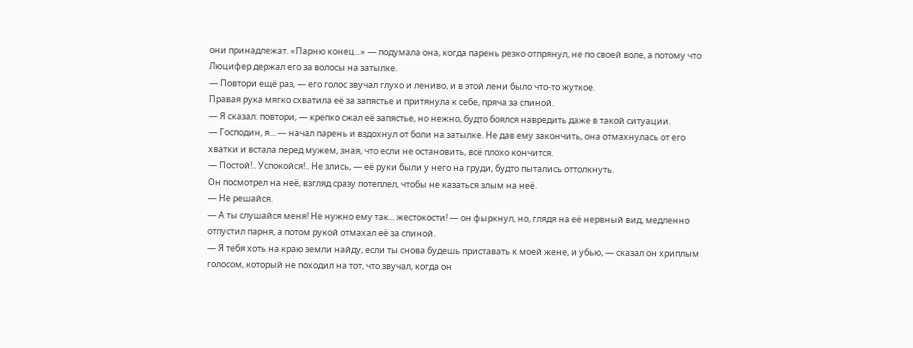они принадлежат. «Парню конец...» — подумала она, когда парень резко отпрянул, не по своей воле, а потому что Люцифер держал его за волосы на затылке.
— Повтори ещё раз, — его голос звучал глухо и лениво, и в этой лени было что-то жуткое.
Правая рука мягко схватила её за запястье и притянула к себе, пряча за спиной.
— Я сказал: повтори, — крепко сжал её запястье, но нежно, будто боялся навредить даже в такой ситуации.
— Господин, я... — начал парень и вздохнул от боли на затылке. Не дав ему закончить, она отмахнулась от его хватки и встала перед мужем, зная, что если не остановить, всё плохо кончится.
— Постой!.. Успокойся!.. Не злись, — её руки были у него на груди, будто пытались оттолкнуть.
Он посмотрел на неё, взгляд сразу потеплел, чтобы не казаться злым на неё.
— Не решайся.
— А ты слушайся меня! Не нужно ему так... жестокости! — он фыркнул, но, глядя на её нервный вид, медленно отпустил парня, а потом рукой отмахал её за спиной.
— Я тебя хоть на краю земли найду, если ты снова будешь приставать к моей жене, и убью, — сказал он хриплым голосом, который не походил на тот, что звучал, когда он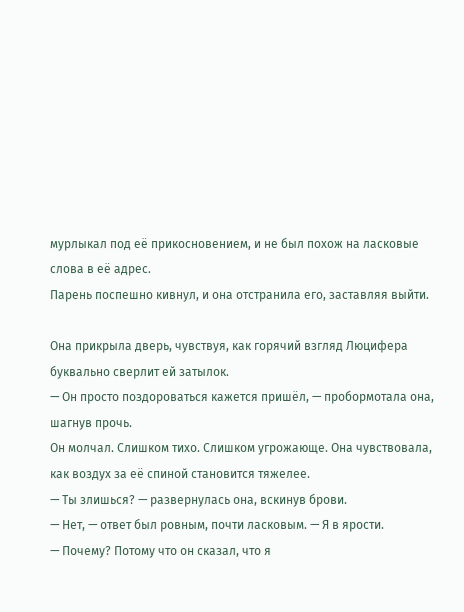мурлыкал под её прикосновением, и не был похож на ласковые слова в её адрес.
Парень поспешно кивнул, и она отстранила его, заставляя выйти.

Она прикрыла дверь, чувствуя, как горячий взгляд Люцифера буквально сверлит ей затылок.
— Он просто поздороваться кажется пришёл, — пробормотала она, шагнув прочь.
Он молчал. Слишком тихо. Слишком угрожающе. Она чувствовала, как воздух за её спиной становится тяжелее.
— Ты злишься? — развернулась она, вскинув брови.
— Нет, — ответ был ровным, почти ласковым. — Я в ярости.
— Почему? Потому что он сказал, что я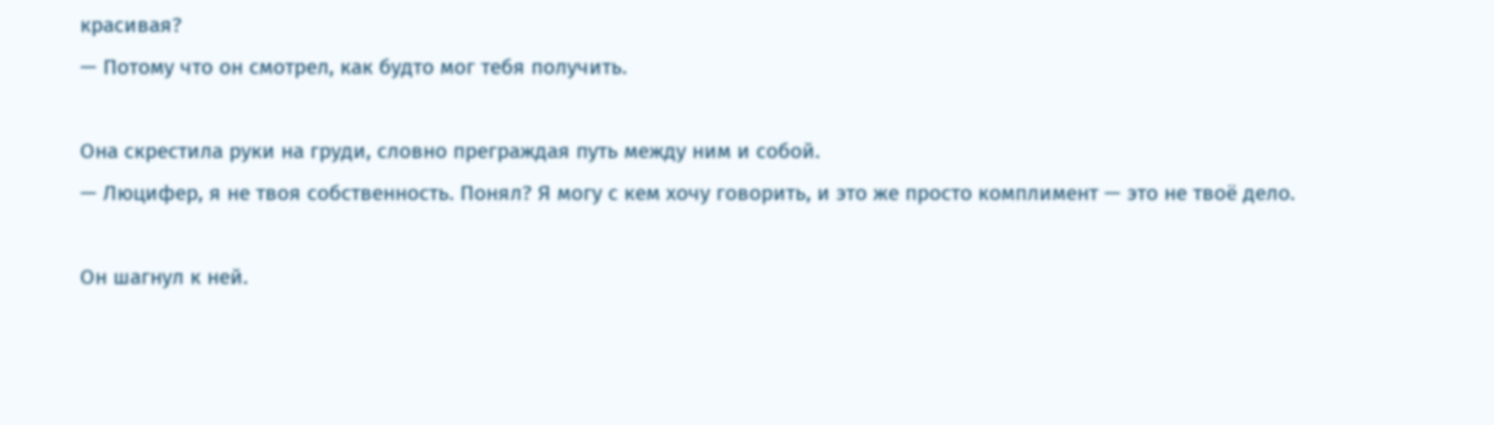красивая?
— Потому что он смотрел, как будто мог тебя получить.

Она скрестила руки на груди, словно преграждая путь между ним и собой.
— Люцифер, я не твоя собственность. Понял? Я могу с кем хочу говорить, и это же просто комплимент — это не твоё дело.

Он шагнул к ней.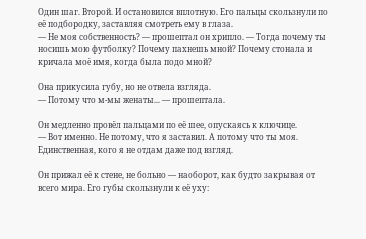Один шаг. Второй. И остановился вплотную. Его пальцы скользнули по её подбородку, заставляя смотреть ему в глаза.
— Не моя собственность? — прошептал он хрипло. — Тогда почему ты носишь мою футболку? Почему пахнешь мной? Почему стонала и кричала моё имя, когда была подо мной?

Она прикусила губу, но не отвела взгляда.
— Потому что м-мы женаты... — прошептала.

Он медленно провёл пальцами по её шее, опускаясь к ключице.
— Вот именно. Не потому, что я заставил. А потому что ты моя. Единственная, кого я не отдам даже под взгляд.

Он прижал её к стене, не больно — наоборот, как будто закрывая от всего мира. Его губы скользнули к её уху: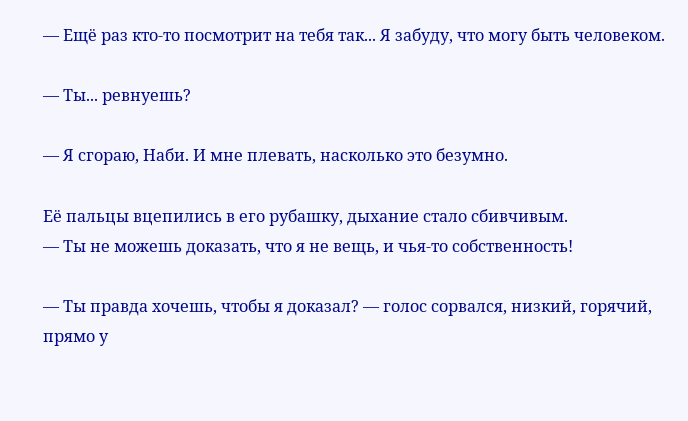— Ещё раз кто-то посмотрит на тебя так... Я забуду, что могу быть человеком.

— Ты... ревнуешь?

— Я сгораю, Наби. И мне плевать, насколько это безумно.

Её пальцы вцепились в его рубашку, дыхание стало сбивчивым.
— Ты не можешь доказать, что я не вещь, и чья-то собственность!

— Ты правда хочешь, чтобы я доказал? — голос сорвался, низкий, горячий, прямо у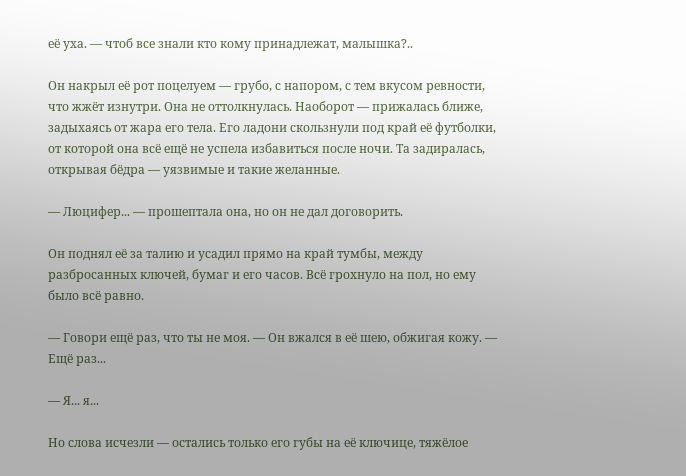её уха. — чтоб все знали кто кому принадлежат, малышка?..

Он накрыл её рот поцелуем — грубо, с напором, с тем вкусом ревности, что жжёт изнутри. Она не оттолкнулась. Наоборот — прижалась ближе, задыхаясь от жара его тела. Его ладони скользнули под край её футболки, от которой она всё ещё не успела избавиться после ночи. Та задиралась, открывая бёдра — уязвимые и такие желанные.

— Люцифер... — прошептала она, но он не дал договорить.

Он поднял её за талию и усадил прямо на край тумбы, между разбросанных ключей, бумаг и его часов. Всё грохнуло на пол, но ему было всё равно.

— Говори ещё раз, что ты не моя. — Он вжался в её шею, обжигая кожу. — Ещё раз...

— Я... я...

Но слова исчезли — остались только его губы на её ключице, тяжёлое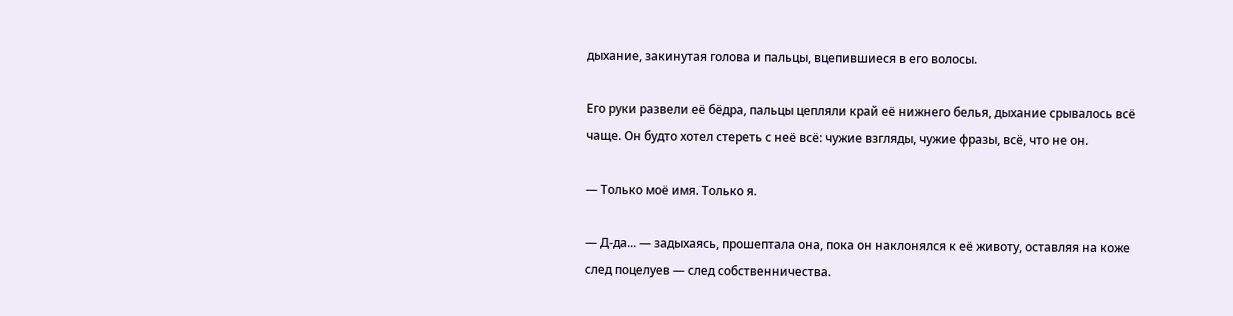дыхание, закинутая голова и пальцы, вцепившиеся в его волосы.

Его руки развели её бёдра, пальцы цепляли край её нижнего белья, дыхание срывалось всё чаще. Он будто хотел стереть с неё всё: чужие взгляды, чужие фразы, всё, что не он.

— Только моё имя. Только я.

— Д-да... — задыхаясь, прошептала она, пока он наклонялся к её животу, оставляя на коже след поцелуев — след собственничества.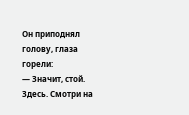Он приподнял голову, глаза горели:
— Значит, стой. Здесь. Смотри на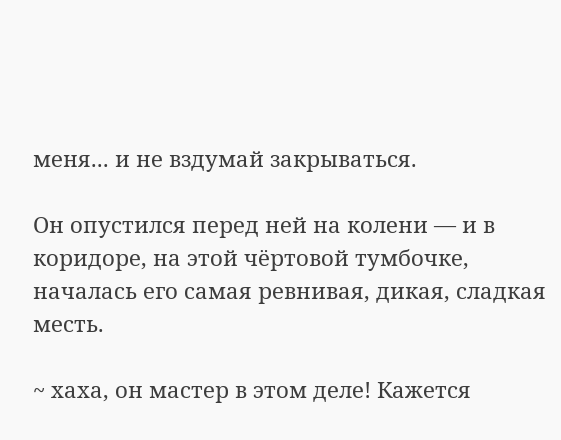меня... и не вздумай закрываться.

Он опустился перед ней на колени — и в коридоре, на этой чёртовой тумбочке, началась его самая ревнивая, дикая, сладкая месть.

~ хаха, он мастер в этом деле! Кажется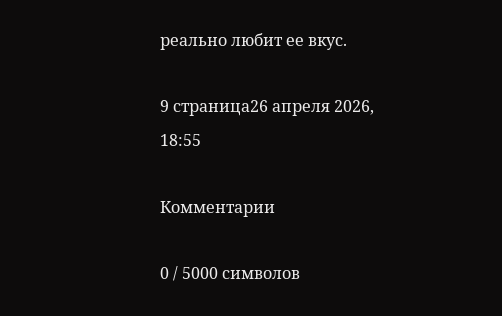реально любит ее вкус.

9 страница26 апреля 2026, 18:55

Комментарии

0 / 5000 символов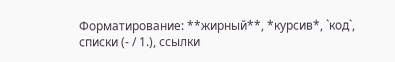Форматирование: **жирный**, *курсив*, `код`, списки (- / 1.), ссылки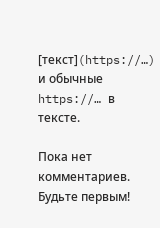[текст](https://…) и обычные https://… в тексте.

Пока нет комментариев. Будьте первым!